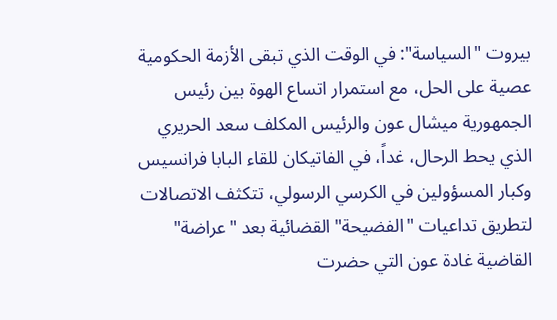بيروت "السياسة": في الوقت الذي تبقى الأزمة الحكومية عصية على الحل، مع استمرار اتساع الهوة بين رئيس الجمهورية ميشال عون والرئيس المكلف سعد الحريري الذي يحط الرحال، غداً، في الفاتيكان للقاء البابا فرانسيس وكبار المسؤولين في الكرسي الرسولي، تتكثف الاتصالات لتطريق تداعيات "الفضيحة" القضائية بعد "عراضة" القاضية غادة عون التي حضرت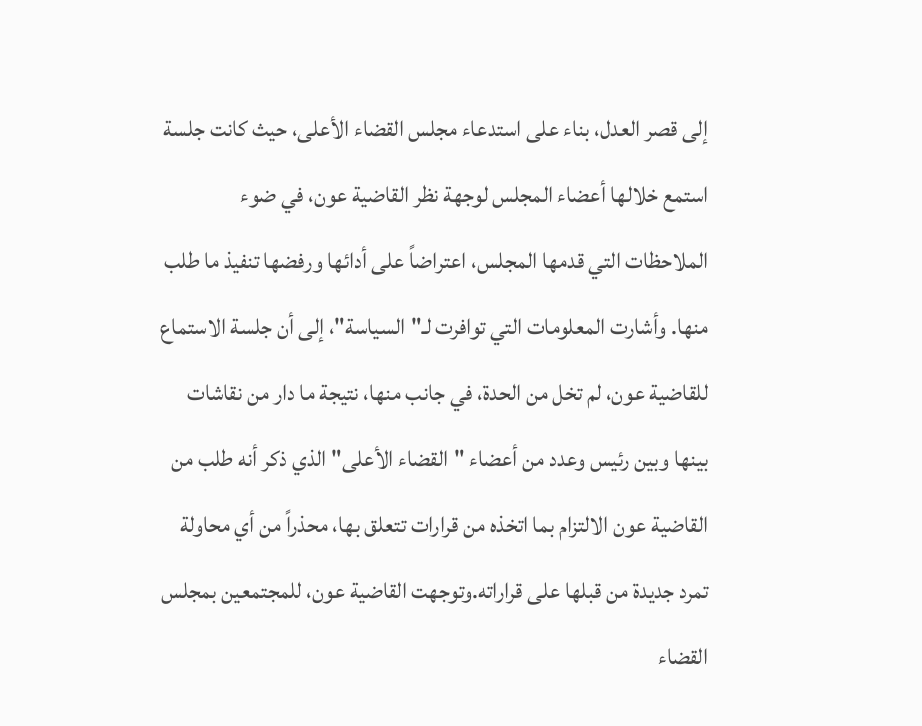إلى قصر العدل، بناء على استدعاء مجلس القضاء الأعلى، حيث كانت جلسة استمع خلالها أعضاء المجلس لوجهة نظر القاضية عون، في ضوء الملاحظات التي قدمها المجلس، اعتراضاً على أدائها ورفضها تنفيذ ما طلب منها. وأشارت المعلومات التي توافرت لـ"السياسة"، إلى أن جلسة الاستماع للقاضية عون، لم تخل من الحدة، في جانب منها، نتيجة ما دار من نقاشات بينها وبين رئيس وعدد من أعضاء "القضاء الأعلى" الذي ذكر أنه طلب من القاضية عون الالتزام بما اتخذه من قرارات تتعلق بها، محذراً من أي محاولة تمرد جديدة من قبلها على قراراته.وتوجهت القاضية عون، للمجتمعين بمجلس القضاء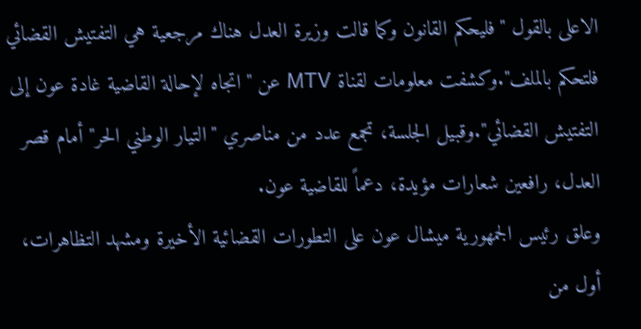الاعلى بالقول "فليحكم القانون وكما قالت وزيرة العدل هناك مرجعية هي التفتيش القضائي فلتحكم بالملف".وكشفت معلومات لقناة MTV عن "اتجاه لإحالة القاضية غادة عون إلى التفتيش القضائي".وقبيل الجلسة، تجمع عدد من مناصري "التيار الوطني الحر" أمام قصر العدل، رافعين شعارات مؤيدة، دعماً للقاضية عون.
وعلق رئيس الجمهورية ميشال عون على التطورات القضائية الأخيرة ومشهد التظاهرات، أول من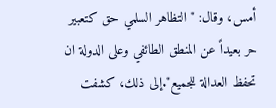أمس، وقال: "التظاهر السلمي حق كتعبير حر بعيداً عن المنطق الطائفي وعلى الدولة ان تحفظ العدالة للجميع".إلى ذلك، كشفت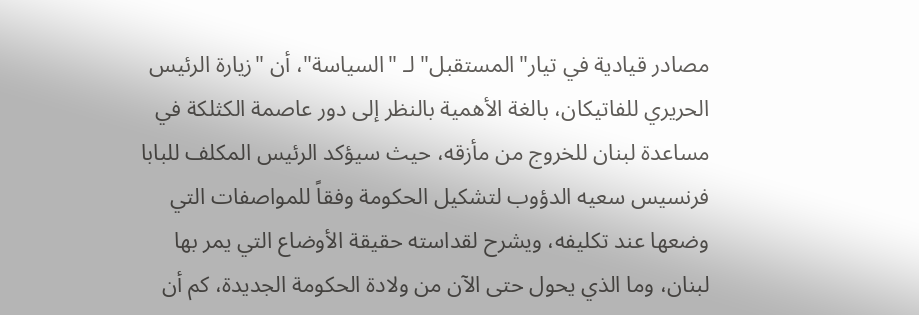مصادر قيادية في تيار"المستقبل" لـ "السياسة"، أن "زيارة الرئيس الحريري للفاتيكان، بالغة الأهمية بالنظر إلى دور عاصمة الكثلكة في مساعدة لبنان للخروج من مأزقه، حيث سيؤكد الرئيس المكلف للبابا فرنسيس سعيه الدؤوب لتشكيل الحكومة وفقاً للمواصفات التي وضعها عند تكليفه، ويشرح لقداسته حقيقة الأوضاع التي يمر بها لبنان، وما الذي يحول حتى الآن من ولادة الحكومة الجديدة، كم أن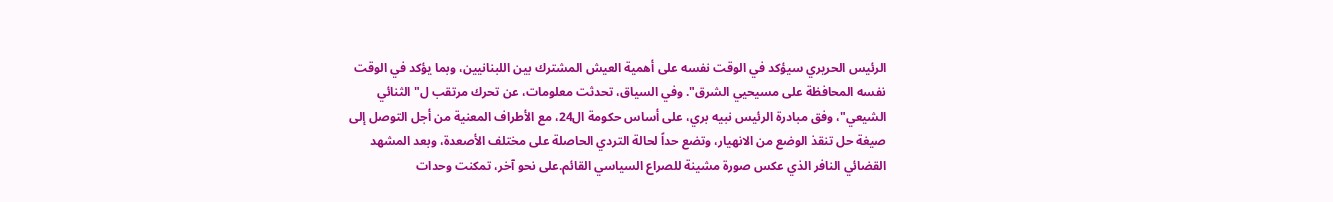الرئيس الحريري سيؤكد في الوقت نفسه على أهمية العيش المشترك بين اللبنانيين، وبما يؤكد في الوقت نفسه المحافظة على مسيحيي الشرق". وفي السياق، تحدثت معلومات، عن تحرك مرتقب ل"الثنائي الشيعي"، وفق مبادرة الرئيس نبيه بري، على أساس حكومة ال24، مع الأطراف المعنية من أجل التوصل إلى صيغة حل تنقذ الوضع من الانهيار، وتضع حداً لحالة التردي الحاصلة على مختلف الأصعدة، وبعد المشهد القضائي النافر الذي عكس صورة مشينة للصراع السياسي القائم.على نحو آخر، تمكنت وحدات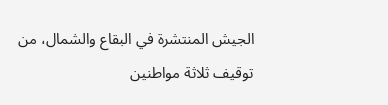الجيش المنتشرة في البقاع والشمال، من توقيف ثلاثة مواطنين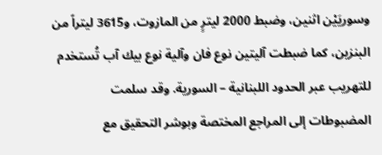وسوريَيْن اثنين، وضبط 2000 ليترٍ من المازوت، و3615 ليتراً من البنزين، كما ضبطت آليتين نوع فان وآلية نوع بيك آب تُستخدم للتهريب عبر الحدود اللبنانية – السورية. وقد سلمت المضبوطات إلى المراجع المختصة وبوشر التحقيق مع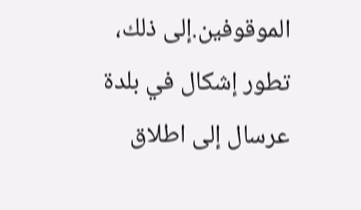الموقوفين.إلى ذلك، تطور إشكال في بلدة عرسال إلى اطلاق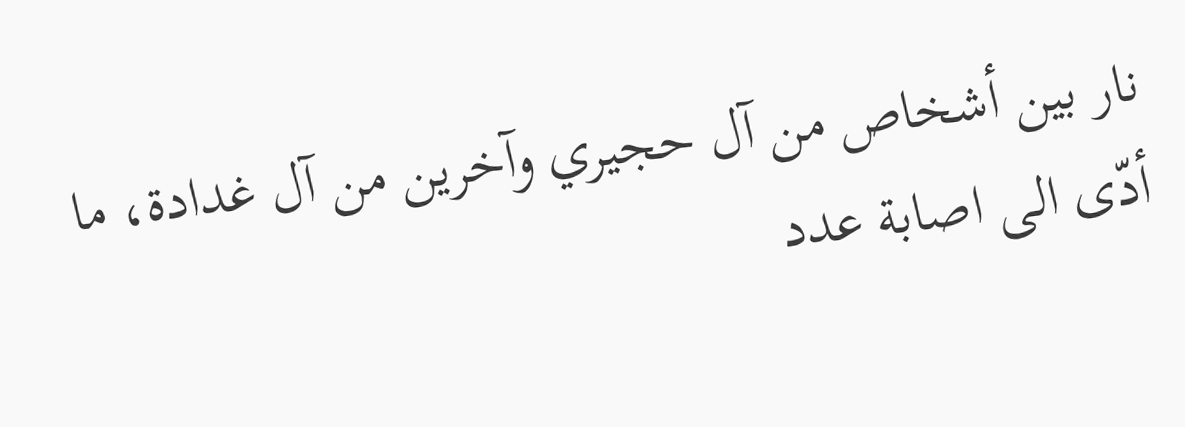نار بين أشخاص من آل حجيري وآخرين من آل غدادة، ما أدّى الى اصابة عدد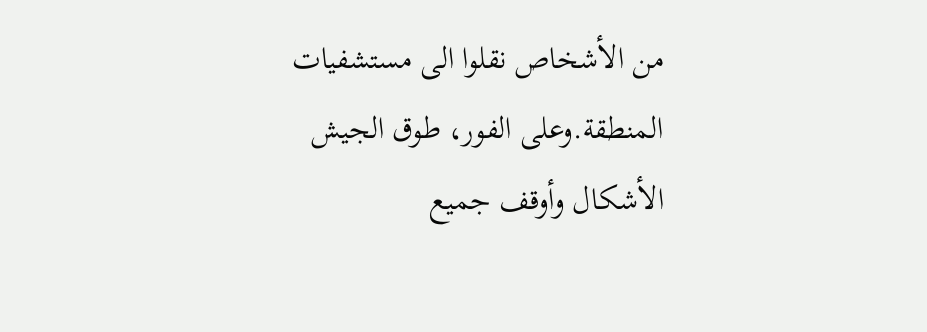من الأشخاص نقلوا الى مستشفيات المنطقة.وعلى الفور، طوق الجيش الأشكال وأوقف جميع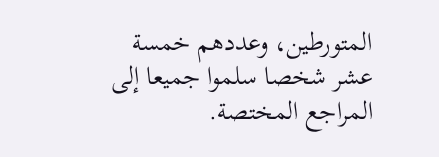المتورطين، وعددهم خمسة عشر شخصا سلموا جميعا إلى المراجع المختصة.